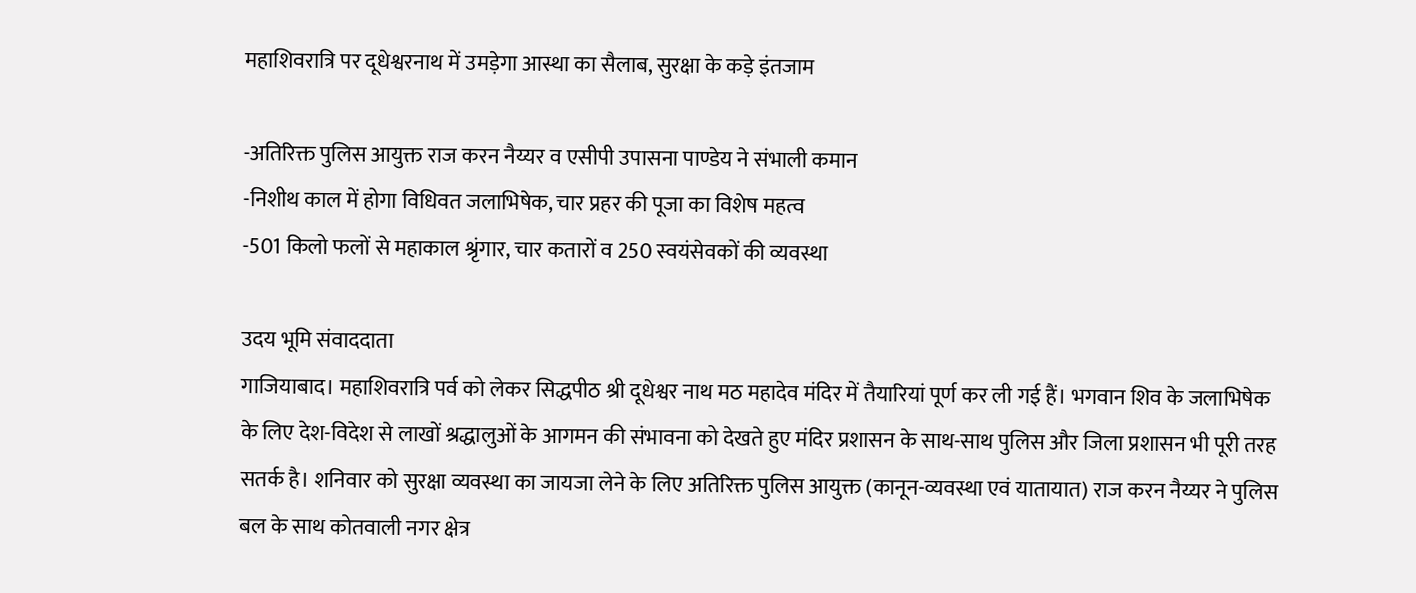महाशिवरात्रि पर दूधेश्वरनाथ में उमड़ेगा आस्था का सैलाब, सुरक्षा के कड़े इंतजाम

-अतिरिक्त पुलिस आयुक्त राज करन नैय्यर व एसीपी उपासना पाण्डेय ने संभाली कमान
-निशीथ काल में होगा विधिवत जलाभिषेक, चार प्रहर की पूजा का विशेष महत्व
-501 किलो फलों से महाकाल श्रृंगार, चार कतारों व 250 स्वयंसेवकों की व्यवस्था

उदय भूमि संवाददाता
गाजियाबाद। महाशिवरात्रि पर्व को लेकर सिद्धपीठ श्री दूधेश्वर नाथ मठ महादेव मंदिर में तैयारियां पूर्ण कर ली गई हैं। भगवान शिव के जलाभिषेक के लिए देश-विदेश से लाखों श्रद्धालुओं के आगमन की संभावना को देखते हुए मंदिर प्रशासन के साथ-साथ पुलिस और जिला प्रशासन भी पूरी तरह सतर्क है। शनिवार को सुरक्षा व्यवस्था का जायजा लेने के लिए अतिरिक्त पुलिस आयुक्त (कानून-व्यवस्था एवं यातायात) राज करन नैय्यर ने पुलिस बल के साथ कोतवाली नगर क्षेत्र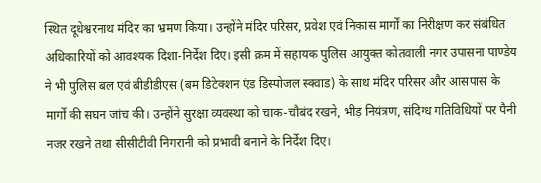स्थित दूधेश्वरनाथ मंदिर का भ्रमण किया। उन्होंने मंदिर परिसर, प्रवेश एवं निकास मार्गों का निरीक्षण कर संबंधित अधिकारियों को आवश्यक दिशा-निर्देश दिए। इसी क्रम में सहायक पुलिस आयुक्त कोतवाली नगर उपासना पाण्डेय ने भी पुलिस बल एवं बीडीडीएस (बम डिटेक्शन एंड डिस्पोजल स्क्वाड) के साथ मंदिर परिसर और आसपास के मार्गों की सघन जांच की। उन्होंने सुरक्षा व्यवस्था को चाक-चौबंद रखने, भीड़ नियंत्रण, संदिग्ध गतिविधियों पर पैनी नजर रखने तथा सीसीटीवी निगरानी को प्रभावी बनाने के निर्देश दिए।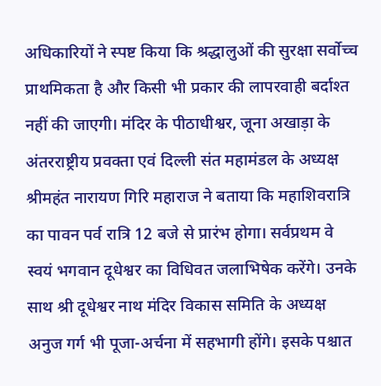अधिकारियों ने स्पष्ट किया कि श्रद्धालुओं की सुरक्षा सर्वोच्च प्राथमिकता है और किसी भी प्रकार की लापरवाही बर्दाश्त नहीं की जाएगी। मंदिर के पीठाधीश्वर, जूना अखाड़ा के अंतरराष्ट्रीय प्रवक्ता एवं दिल्ली संत महामंडल के अध्यक्ष श्रीमहंत नारायण गिरि महाराज ने बताया कि महाशिवरात्रि का पावन पर्व रात्रि 12 बजे से प्रारंभ होगा। सर्वप्रथम वे स्वयं भगवान दूधेश्वर का विधिवत जलाभिषेक करेंगे। उनके साथ श्री दूधेश्वर नाथ मंदिर विकास समिति के अध्यक्ष अनुज गर्ग भी पूजा-अर्चना में सहभागी होंगे। इसके पश्चात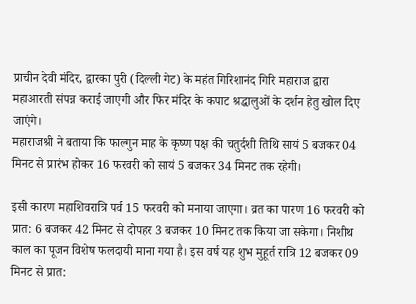प्राचीन देवी मंदिर, द्वारका पुरी (दिल्ली गेट) के महंत गिरिशानंद गिरि महाराज द्वारा महाआरती संपन्न कराई जाएगी और फिर मंदिर के कपाट श्रद्धालुओं के दर्शन हेतु खोल दिए जाएंगे।
महाराजश्री ने बताया कि फाल्गुन माह के कृष्ण पक्ष की चतुर्दशी तिथि सायं 5 बजकर 04 मिनट से प्रारंभ होकर 16 फरवरी को सायं 5 बजकर 34 मिनट तक रहेगी।

इसी कारण महाशिवरात्रि पर्व 15 फरवरी को मनाया जाएगा। व्रत का पारण 16 फरवरी को प्रात: 6 बजकर 42 मिनट से दोपहर 3 बजकर 10 मिनट तक किया जा सकेगा। निशीथ काल का पूजन विशेष फलदायी माना गया है। इस वर्ष यह शुभ मुहूर्त रात्रि 12 बजकर 09 मिनट से प्रात: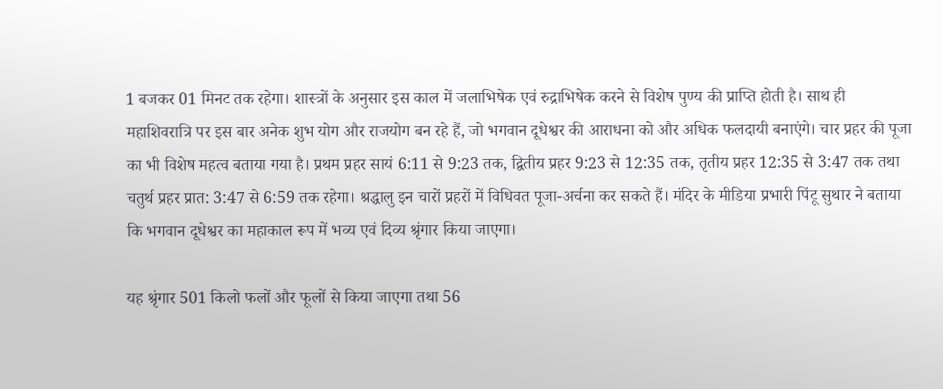1 बजकर 01 मिनट तक रहेगा। शास्त्रों के अनुसार इस काल में जलाभिषेक एवं रुद्राभिषेक करने से विशेष पुण्य की प्राप्ति होती है। साथ ही महाशिवरात्रि पर इस बार अनेक शुभ योग और राजयोग बन रहे हैं, जो भगवान दूधेश्वर की आराधना को और अधिक फलदायी बनाएंगे। चार प्रहर की पूजा का भी विशेष महत्व बताया गया है। प्रथम प्रहर सायं 6:11 से 9:23 तक, द्वितीय प्रहर 9:23 से 12:35 तक, तृतीय प्रहर 12:35 से 3:47 तक तथा चतुर्थ प्रहर प्रात: 3:47 से 6:59 तक रहेगा। श्रद्धालु इन चारों प्रहरों में विधिवत पूजा-अर्चना कर सकते हैं। मंदिर के मीडिया प्रभारी पिंटू सुथार ने बताया कि भगवान दूधेश्वर का महाकाल रूप में भव्य एवं दिव्य श्रृंगार किया जाएगा।

यह श्रृंगार 501 किलो फलों और फूलों से किया जाएगा तथा 56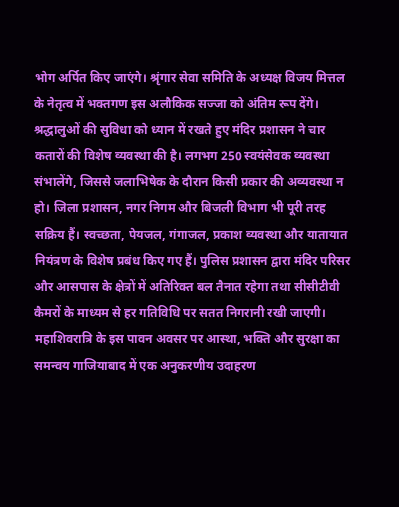भोग अर्पित किए जाएंगे। श्रृंगार सेवा समिति के अध्यक्ष विजय मित्तल के नेतृत्व में भक्तगण इस अलौकिक सज्जा को अंतिम रूप देंगे। श्रद्धालुओं की सुविधा को ध्यान में रखते हुए मंदिर प्रशासन ने चार कतारों की विशेष व्यवस्था की है। लगभग 250 स्वयंसेवक व्यवस्था संभालेंगे, जिससे जलाभिषेक के दौरान किसी प्रकार की अव्यवस्था न हो। जिला प्रशासन, नगर निगम और बिजली विभाग भी पूरी तरह सक्रिय हैं। स्वच्छता, पेयजल, गंगाजल, प्रकाश व्यवस्था और यातायात नियंत्रण के विशेष प्रबंध किए गए हैं। पुलिस प्रशासन द्वारा मंदिर परिसर और आसपास के क्षेत्रों में अतिरिक्त बल तैनात रहेगा तथा सीसीटीवी कैमरों के माध्यम से हर गतिविधि पर सतत निगरानी रखी जाएगी। महाशिवरात्रि के इस पावन अवसर पर आस्था, भक्ति और सुरक्षा का समन्वय गाजियाबाद में एक अनुकरणीय उदाहरण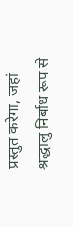प्रस्तुत करेगा, जहां श्रद्धालु निर्बाध रूप से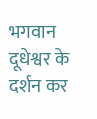भगवान दूधेश्वर के दर्शन कर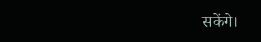सकेंगे।